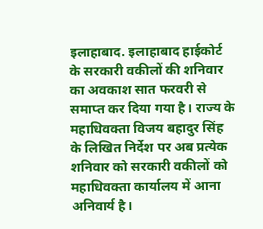इलाहाबाद. इलाहाबाद हाईकोर्ट के सरकारी वकीलों की शनिवार का अवकाश सात फरवरी से समाप्त कर दिया गया है। राज्य के महाधिवक्ता विजय बहादुर सिंह के लिखित निर्देश पर अब प्रत्येक शनिवार को सरकारी वकीलों को महाधिवक्ता कार्यालय में आना अनिवार्य है।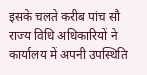इसके चलते करीब पांच सौ राज्य विधि अधिकारियों ने कार्यालय में अपनी उपस्थिति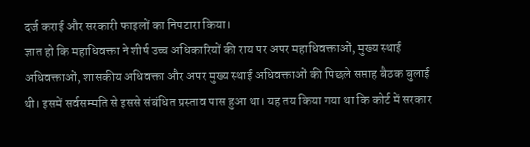दर्ज कराई और सरकारी फाइलों का निपटारा किया।
ज्ञात हो कि महाधिवक्ता ने शीर्ष उच्च अधिकारियों की राय पर अपर महाधिवक्ताओं, मुख्य स्थाई अधिवक्ताओं, शासकीय अधिवक्ता और अपर मुख्य स्थाई अधिवक्ताओं की पिछले सप्ताह बैठक बुलाई थी। इसमें सर्वसम्मति से इससे संबंधित प्रस्ताव पास हुआ था। यह तय किया गया था कि कोर्ट में सरकार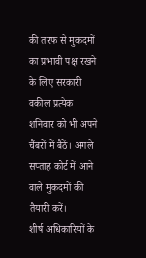की तरफ से मुकदमों का प्रभावी पक्ष रखने के लिए सरकारी वकील प्रत्येक शनिवार को भी अपने चैंबरों में बैठें। अगले सप्ताह कोर्ट में आने वाले मुकदमों की तैयारी करें।
शीर्ष अधिकारियों के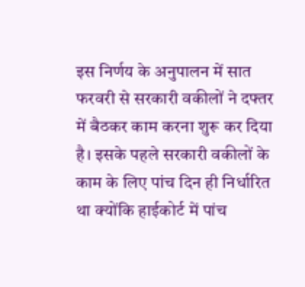इस निर्णय के अनुपालन में सात फरवरी से सरकारी वकीलों ने दफ्तर में बैठकर काम करना शुरू कर दिया है। इसके पहले सरकारी वकीलों के काम के लिए पांच दिन ही निर्धारित था क्योंकि हाईकोर्ट में पांच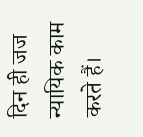दिन ही जज न्यायिक काम करते हैं।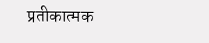प्रतीकात्मक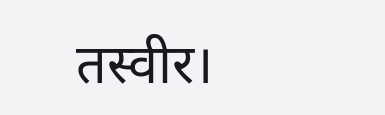तस्वीर।